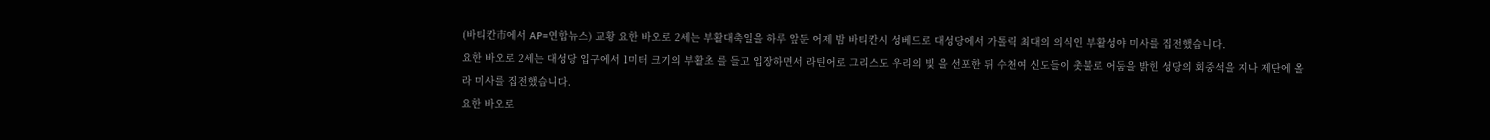(바티칸市에서 AP=연합뉴스) 교황 요한 바오로 2세는 부활대축일을 하루 앞둔 어제 밤 바티칸시 성베드로 대성당에서 가톨릭 최대의 의식인 부활성야 미사를 집전했습니다.
요한 바오로 2세는 대성당 입구에서 1미터 크기의 부활초 를 들고 입장하면서 라틴어로 그리스도 우리의 빛 을 선포한 뒤 수천여 신도들이 촛불로 어둠을 밝힌 성당의 회중석을 지나 제단에 올라 미사를 집전했습니다.
요한 바오로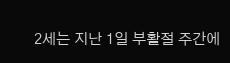2세는 지난 1일 부활절 주간에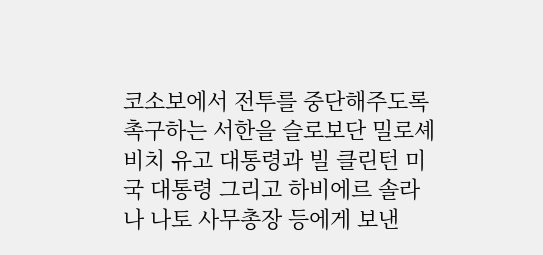코소보에서 전투를 중단해주도록 촉구하는 서한을 슬로보단 밀로셰비치 유고 대통령과 빌 클린턴 미국 대통령 그리고 하비에르 솔라나 나토 사무총장 등에게 보낸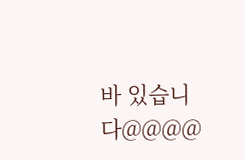바 있습니다@@@@